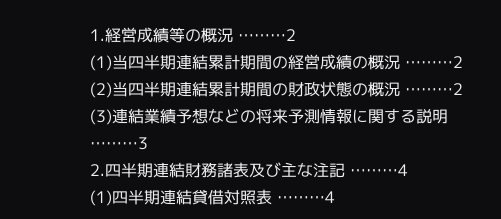1.経営成績等の概況 ………2
(1)当四半期連結累計期間の経営成績の概況 ………2
(2)当四半期連結累計期間の財政状態の概況 ………2
(3)連結業績予想などの将来予測情報に関する説明 ………3
2.四半期連結財務諸表及び主な注記 ………4
(1)四半期連結貸借対照表 ………4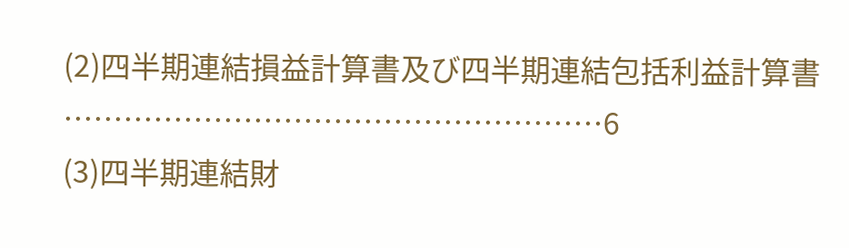(2)四半期連結損益計算書及び四半期連結包括利益計算書 ………………………………………………6
(3)四半期連結財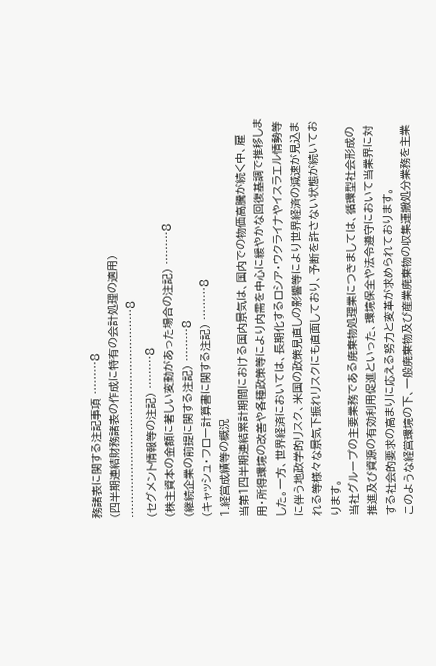務諸表に関する注記事項 ………8
(四半期連結財務諸表の作成に特有の会計処理の適用) …………………………………………………8
(セグメント情報等の注記) ………8
(株主資本の金額に著しい変動があった場合の注記) ………8
(継続企業の前提に関する注記) ………8
(キャッシュ・フロー計算書に関する注記) ………8
1.経営成績等の概況
当第1四半期連結累計期間における国内景気は、国内での物価高騰が続く中、雇用・所得環境の改善や各種政策等により内需を中心に緩やかな回復基調で推移しました。一方、世界経済においては、長期化するロシア・ウクライナやイスラエル情勢等に伴う地政学的リスク、米国の政策見直しの影響等により世界経済の減速が見込まれる等様々な景気下振れリスクにも直面しており、予断を許さない状態が続いております。
当社グループの主要業務である廃棄物処理業につきましては、循環型社会形成の推進及び資源の有効利用促進といった、環境保全や法令遵守において当業界に対する社会的要求の高まりに応える努力と変革が求められております。
このような経営環境の下、一般廃棄物及び産業廃棄物の収集運搬処分業務を主業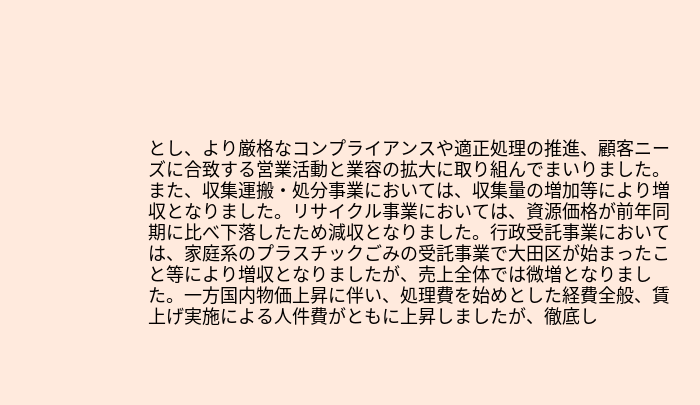とし、より厳格なコンプライアンスや適正処理の推進、顧客ニーズに合致する営業活動と業容の拡大に取り組んでまいりました。また、収集運搬・処分事業においては、収集量の増加等により増収となりました。リサイクル事業においては、資源価格が前年同期に比べ下落したため減収となりました。行政受託事業においては、家庭系のプラスチックごみの受託事業で大田区が始まったこと等により増収となりましたが、売上全体では微増となりました。一方国内物価上昇に伴い、処理費を始めとした経費全般、賃上げ実施による人件費がともに上昇しましたが、徹底し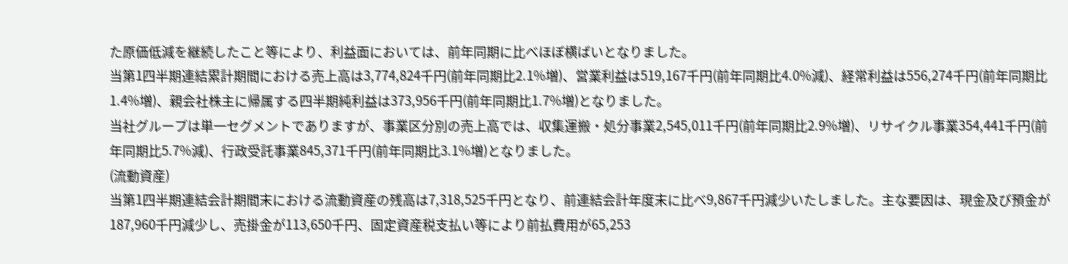た原価低減を継続したこと等により、利益面においては、前年同期に比べほぼ横ばいとなりました。
当第1四半期連結累計期間における売上高は3,774,824千円(前年同期比2.1%増)、営業利益は519,167千円(前年同期比4.0%減)、経常利益は556,274千円(前年同期比1.4%増)、親会社株主に帰属する四半期純利益は373,956千円(前年同期比1.7%増)となりました。
当社グループは単一セグメントでありますが、事業区分別の売上高では、収集運搬・処分事業2,545,011千円(前年同期比2.9%増)、リサイクル事業354,441千円(前年同期比5.7%減)、行政受託事業845,371千円(前年同期比3.1%増)となりました。
(流動資産)
当第1四半期連結会計期間末における流動資産の残高は7,318,525千円となり、前連結会計年度末に比べ9,867千円減少いたしました。主な要因は、現金及び預金が187,960千円減少し、売掛金が113,650千円、固定資産税支払い等により前払費用が65,253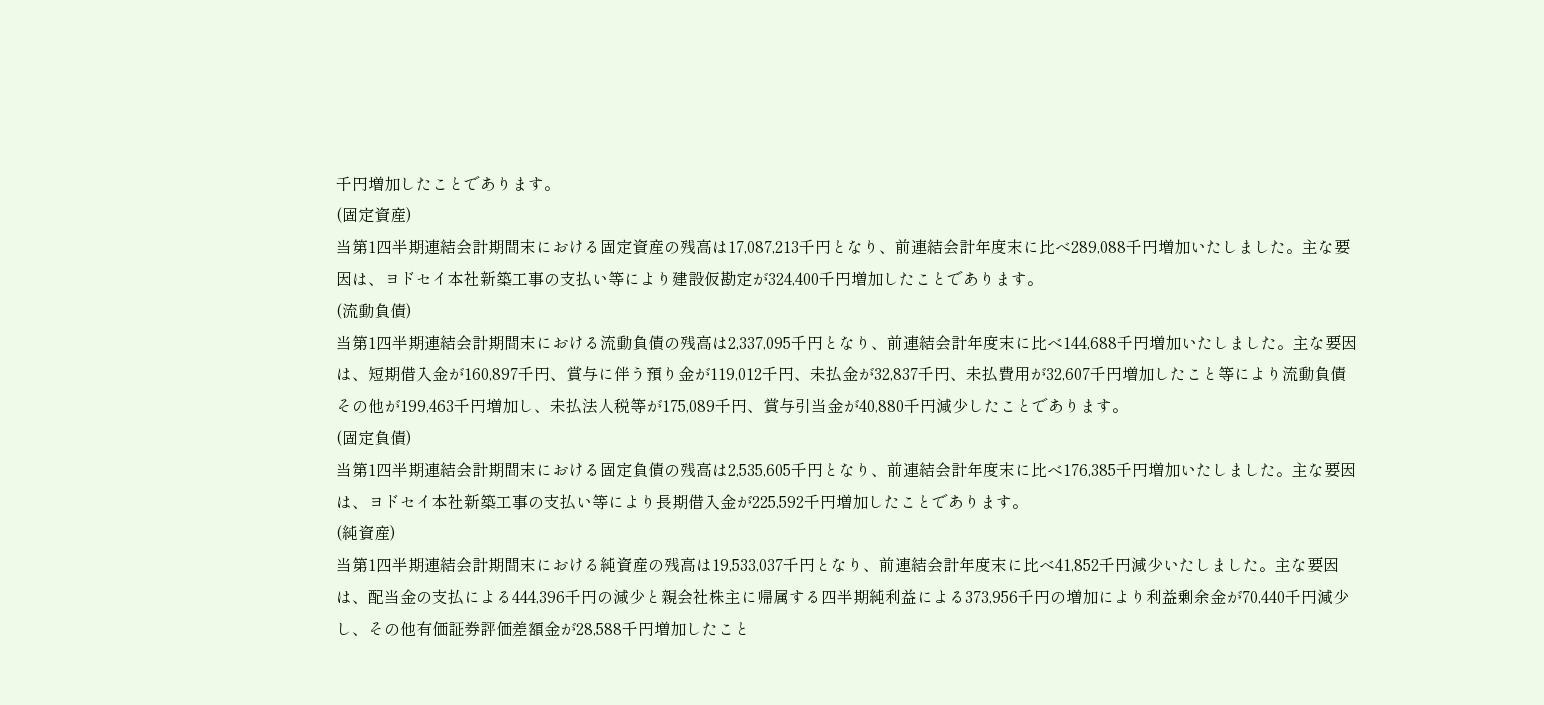千円増加したことであります。
(固定資産)
当第1四半期連結会計期間末における固定資産の残高は17,087,213千円となり、前連結会計年度末に比べ289,088千円増加いたしました。主な要因は、ヨドセイ本社新築工事の支払い等により建設仮勘定が324,400千円増加したことであります。
(流動負債)
当第1四半期連結会計期間末における流動負債の残高は2,337,095千円となり、前連結会計年度末に比べ144,688千円増加いたしました。主な要因は、短期借入金が160,897千円、賞与に伴う預り金が119,012千円、未払金が32,837千円、未払費用が32,607千円増加したこと等により流動負債その他が199,463千円増加し、未払法人税等が175,089千円、賞与引当金が40,880千円減少したことであります。
(固定負債)
当第1四半期連結会計期間末における固定負債の残高は2,535,605千円となり、前連結会計年度末に比べ176,385千円増加いたしました。主な要因は、ヨドセイ本社新築工事の支払い等により長期借入金が225,592千円増加したことであります。
(純資産)
当第1四半期連結会計期間末における純資産の残高は19,533,037千円となり、前連結会計年度末に比べ41,852千円減少いたしました。主な要因は、配当金の支払による444,396千円の減少と親会社株主に帰属する四半期純利益による373,956千円の増加により利益剰余金が70,440千円減少し、その他有価証券評価差額金が28,588千円増加したこと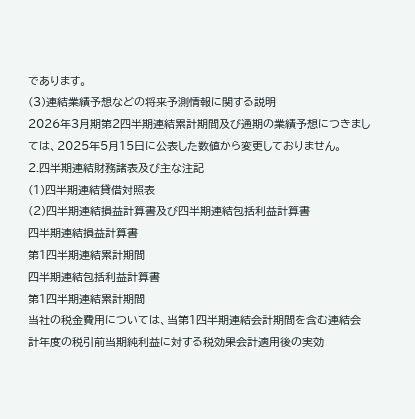であります。
(3)連結業績予想などの将来予測情報に関する説明
2026年3月期第2四半期連結累計期間及び通期の業績予想につきましては、2025年5月15日に公表した数値から変更しておりません。
2.四半期連結財務諸表及び主な注記
(1)四半期連結貸借対照表
(2)四半期連結損益計算書及び四半期連結包括利益計算書
四半期連結損益計算書
第1四半期連結累計期間
四半期連結包括利益計算書
第1四半期連結累計期間
当社の税金費用については、当第1四半期連結会計期間を含む連結会計年度の税引前当期純利益に対する税効果会計適用後の実効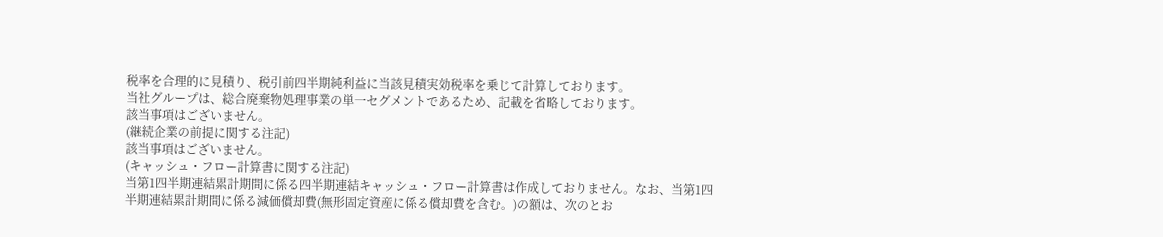税率を合理的に見積り、税引前四半期純利益に当該見積実効税率を乗じて計算しております。
当社グループは、総合廃棄物処理事業の単一セグメントであるため、記載を省略しております。
該当事項はございません。
(継続企業の前提に関する注記)
該当事項はございません。
(キャッシュ・フロー計算書に関する注記)
当第1四半期連結累計期間に係る四半期連結キャッシュ・フロー計算書は作成しておりません。なお、当第1四半期連結累計期間に係る減価償却費(無形固定資産に係る償却費を含む。)の額は、次のとお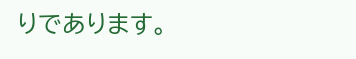りであります。